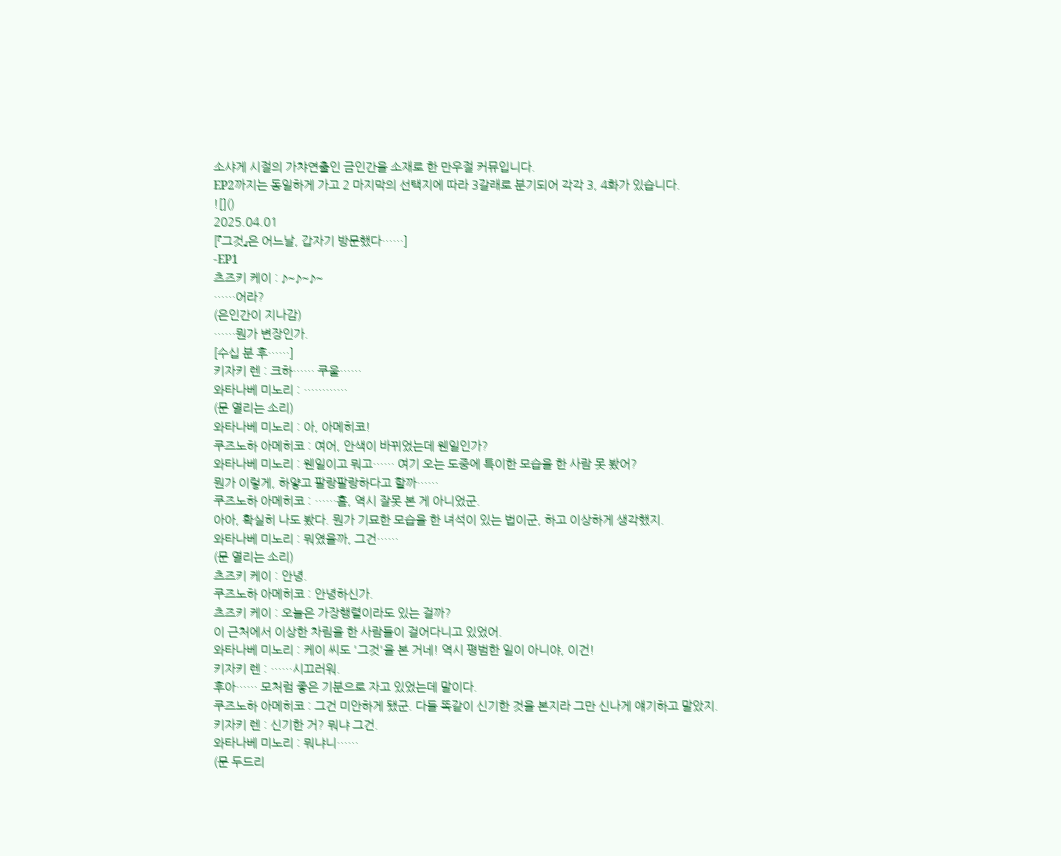소샤게 시절의 가챠연출인 금인간을 소재로 한 만우절 커뮤입니다.
EP2까지는 동일하게 가고 2 마지막의 선택지에 따라 3갈래로 분기되어 각각 3, 4화가 있습니다.
![]()
2025.04.01
[『그것』은 어느날, 갑자기 방문했다……]
-EP1
츠즈키 케이 : ♪~♪~♪~
……어라?
(은인간이 지나감)
……뭔가 변장인가.
[수십 분 후……]
키자키 렌 : 크하…… 쿠울……
와타나베 미노리 : …………
(문 열리는 소리)
와타나베 미노리 : 아, 아메히코!
쿠즈노하 아메히코 : 여어, 안색이 바뀌었는데 웬일인가?
와타나베 미노리 : 웬일이고 뭐고…… 여기 오는 도중에 특이한 모습을 한 사람 못 봤어?
뭔가 이렇게, 하얗고 팔랑팔랑하다고 할까……
쿠즈노하 아메히코 : ……흠, 역시 잘못 본 게 아니었군.
아아, 확실히 나도 봤다. 뭔가 기묘한 모습을 한 녀석이 있는 법이군, 하고 이상하게 생각했지.
와타나베 미노리 : 뭐였을까, 그건……
(문 열리는 소리)
츠즈키 케이 : 안녕.
쿠즈노하 아메히코 : 안녕하신가.
츠즈키 케이 : 오늘은 가장행렬이라도 있는 걸까?
이 근처에서 이상한 차림을 한 사람들이 걸어다니고 있었어.
와타나베 미노리 : 케이 씨도 '그것'을 본 거네! 역시 평범한 일이 아니야, 이건!
키자키 렌 : ……시끄러워.
후아…… 모처럼 좋은 기분으로 자고 있었는데 말이다.
쿠즈노하 아메히코 : 그건 미안하게 됐군. 다들 똑같이 신기한 것을 본지라 그만 신나게 얘기하고 말았지.
키자키 렌 : 신기한 거? 뭐냐 그건.
와타나베 미노리 : 뭐냐니……
(문 두드리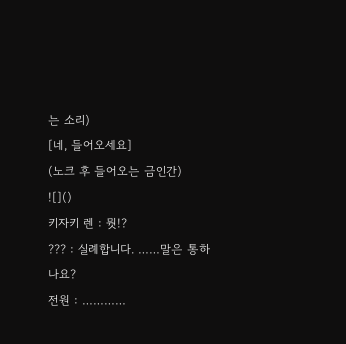는 소리)
[네, 들어오세요]
(노크 후 들어오는 금인간)
![]()
키자키 렌 : 뭣!?
??? : 실례합니다. ……말은 통하나요?
전원 : …………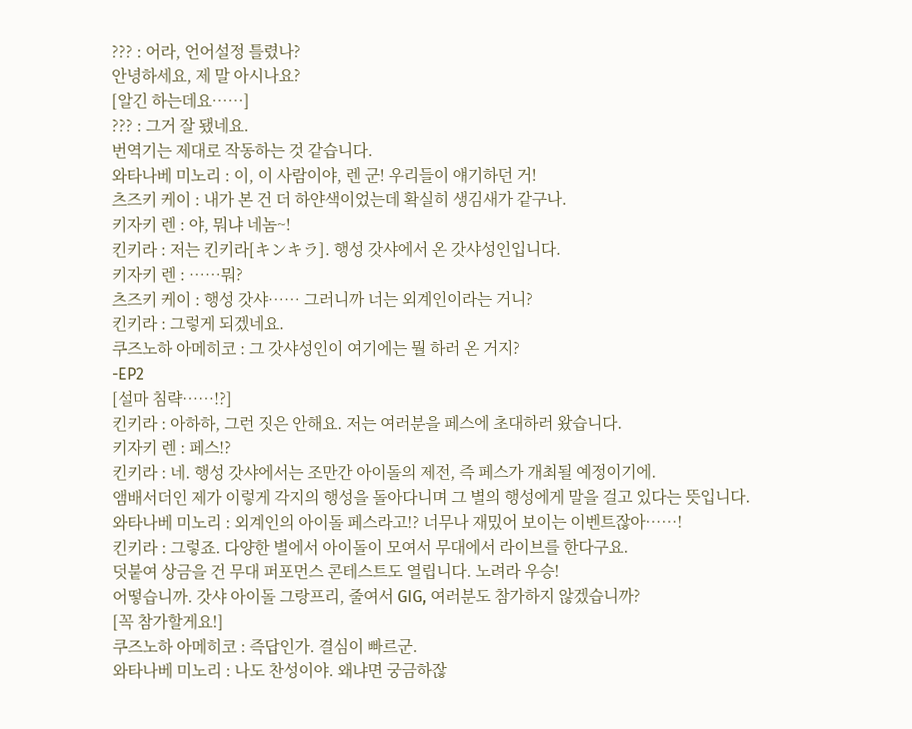??? : 어라, 언어설정 틀렸나?
안녕하세요, 제 말 아시나요?
[알긴 하는데요……]
??? : 그거 잘 됐네요.
번역기는 제대로 작동하는 것 같습니다.
와타나베 미노리 : 이, 이 사람이야, 렌 군! 우리들이 얘기하던 거!
츠즈키 케이 : 내가 본 건 더 하얀색이었는데 확실히 생김새가 같구나.
키자키 렌 : 야, 뭐냐 네놈~!
킨키라 : 저는 킨키라[キンキラ]. 행성 갓샤에서 온 갓샤성인입니다.
키자키 렌 : ……뭐?
츠즈키 케이 : 행성 갓샤…… 그러니까 너는 외계인이라는 거니?
킨키라 : 그렇게 되겠네요.
쿠즈노하 아메히코 : 그 갓샤성인이 여기에는 뭘 하러 온 거지?
-EP2
[설마 침략……!?]
킨키라 : 아하하, 그런 짓은 안해요. 저는 여러분을 페스에 초대하러 왔습니다.
키자키 렌 : 페스!?
킨키라 : 네. 행성 갓샤에서는 조만간 아이돌의 제전, 즉 페스가 개최될 예정이기에.
앰배서더인 제가 이렇게 각지의 행성을 돌아다니며 그 별의 행성에게 말을 걸고 있다는 뜻입니다.
와타나베 미노리 : 외계인의 아이돌 페스라고!? 너무나 재밌어 보이는 이벤트잖아……!
킨키라 : 그렇죠. 다양한 별에서 아이돌이 모여서 무대에서 라이브를 한다구요.
덧붙여 상금을 건 무대 퍼포먼스 콘테스트도 열립니다. 노려라 우승!
어떻습니까. 갓샤 아이돌 그랑프리, 줄여서 GIG, 여러분도 참가하지 않겠습니까?
[꼭 참가할게요!]
쿠즈노하 아메히코 : 즉답인가. 결심이 빠르군.
와타나베 미노리 : 나도 찬성이야. 왜냐면 궁금하잖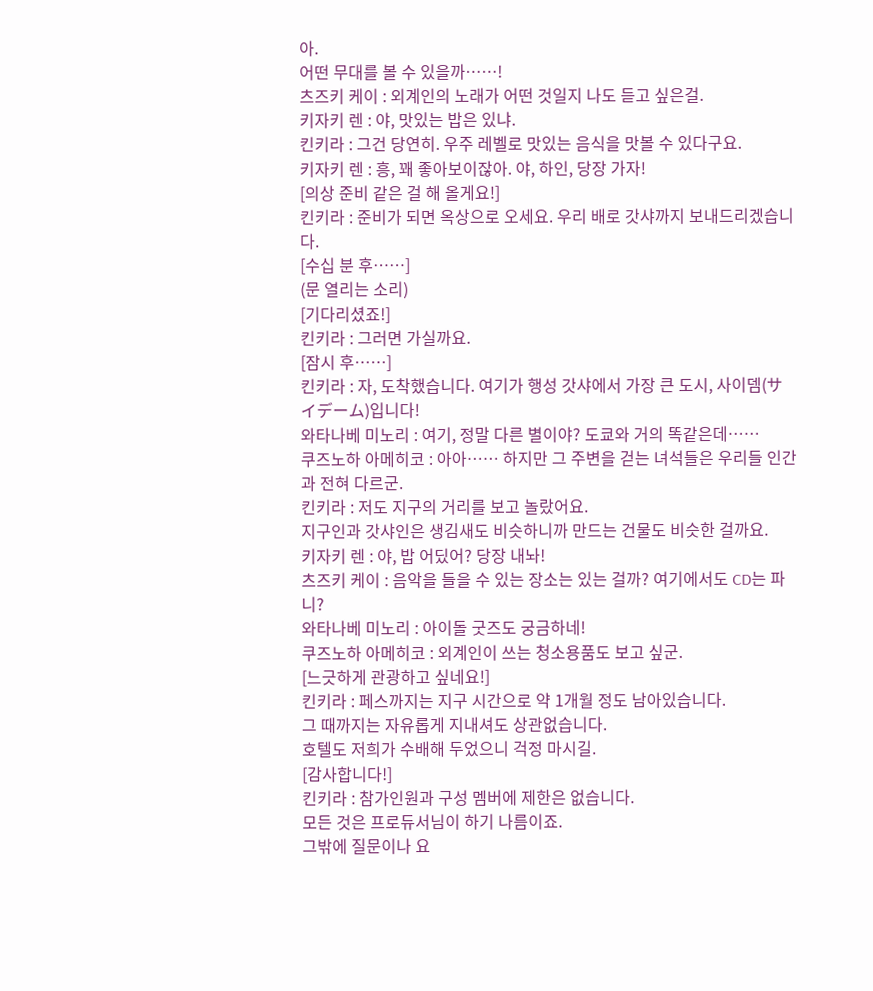아.
어떤 무대를 볼 수 있을까……!
츠즈키 케이 : 외계인의 노래가 어떤 것일지 나도 듣고 싶은걸.
키자키 렌 : 야, 맛있는 밥은 있냐.
킨키라 : 그건 당연히. 우주 레벨로 맛있는 음식을 맛볼 수 있다구요.
키자키 렌 : 흥, 꽤 좋아보이잖아. 야, 하인, 당장 가자!
[의상 준비 같은 걸 해 올게요!]
킨키라 : 준비가 되면 옥상으로 오세요. 우리 배로 갓샤까지 보내드리겠습니다.
[수십 분 후……]
(문 열리는 소리)
[기다리셨죠!]
킨키라 : 그러면 가실까요.
[잠시 후……]
킨키라 : 자, 도착했습니다. 여기가 행성 갓샤에서 가장 큰 도시, 사이뎀(サイデーム)입니다!
와타나베 미노리 : 여기, 정말 다른 별이야? 도쿄와 거의 똑같은데……
쿠즈노하 아메히코 : 아아…… 하지만 그 주변을 걷는 녀석들은 우리들 인간과 전혀 다르군.
킨키라 : 저도 지구의 거리를 보고 놀랐어요.
지구인과 갓샤인은 생김새도 비슷하니까 만드는 건물도 비슷한 걸까요.
키자키 렌 : 야, 밥 어딨어? 당장 내놔!
츠즈키 케이 : 음악을 들을 수 있는 장소는 있는 걸까? 여기에서도 CD는 파니?
와타나베 미노리 : 아이돌 굿즈도 궁금하네!
쿠즈노하 아메히코 : 외계인이 쓰는 청소용품도 보고 싶군.
[느긋하게 관광하고 싶네요!]
킨키라 : 페스까지는 지구 시간으로 약 1개월 정도 남아있습니다.
그 때까지는 자유롭게 지내셔도 상관없습니다.
호텔도 저희가 수배해 두었으니 걱정 마시길.
[감사합니다!]
킨키라 : 참가인원과 구성 멤버에 제한은 없습니다.
모든 것은 프로듀서님이 하기 나름이죠.
그밖에 질문이나 요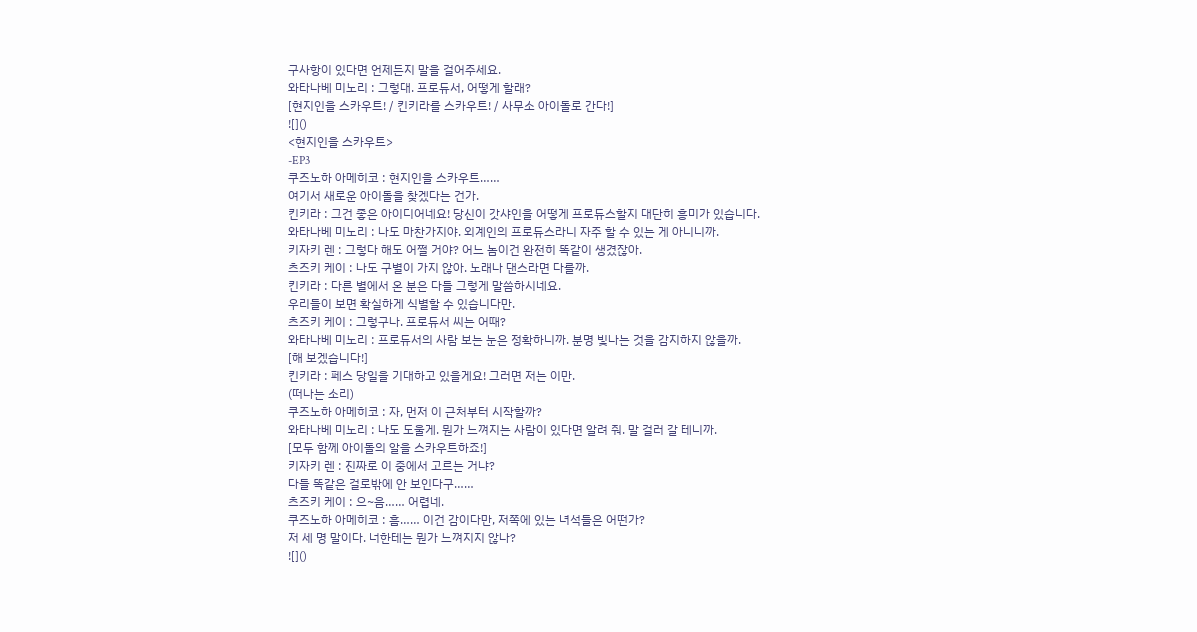구사항이 있다면 언제든지 말을 걸어주세요.
와타나베 미노리 : 그렇대. 프로듀서, 어떻게 할래?
[현지인을 스카우트! / 킨키라를 스카우트! / 사무소 아이돌로 간다!]
![]()
<현지인을 스카우트>
-EP3
쿠즈노하 아메히코 : 현지인을 스카우트……
여기서 새로운 아이돌을 찾겠다는 건가.
킨키라 : 그건 좋은 아이디어네요! 당신이 갓샤인을 어떻게 프로듀스할지 대단히 흥미가 있습니다.
와타나베 미노리 : 나도 마찬가지야. 외계인의 프로듀스라니 자주 할 수 있는 게 아니니까.
키자키 렌 : 그렇다 해도 어쩔 거야? 어느 놈이건 완전히 똑같이 생겼잖아.
츠즈키 케이 : 나도 구별이 가지 않아. 노래나 댄스라면 다를까.
킨키라 : 다른 별에서 온 분은 다들 그렇게 말씀하시네요.
우리들이 보면 확실하게 식별할 수 있습니다만.
츠즈키 케이 : 그렇구나. 프로듀서 씨는 어때?
와타나베 미노리 : 프로듀서의 사람 보는 눈은 정확하니까. 분명 빛나는 것을 감지하지 않을까.
[해 보겠습니다!]
킨키라 : 페스 당일을 기대하고 있을게요! 그러면 저는 이만.
(떠나는 소리)
쿠즈노하 아메히코 : 자, 먼저 이 근처부터 시작할까?
와타나베 미노리 : 나도 도울게. 뭔가 느껴지는 사람이 있다면 알려 줘. 말 걸러 갈 테니까.
[모두 함께 아이돌의 알을 스카우트하죠!]
키자키 렌 : 진짜로 이 중에서 고르는 거냐?
다들 똑같은 걸로밖에 안 보인다구……
츠즈키 케이 : 으~음…… 어렵네.
쿠즈노하 아메히코 : 흠…… 이건 감이다만, 저쪽에 있는 녀석들은 어떤가?
저 세 명 말이다. 너한테는 뭔가 느껴지지 않나?
![]()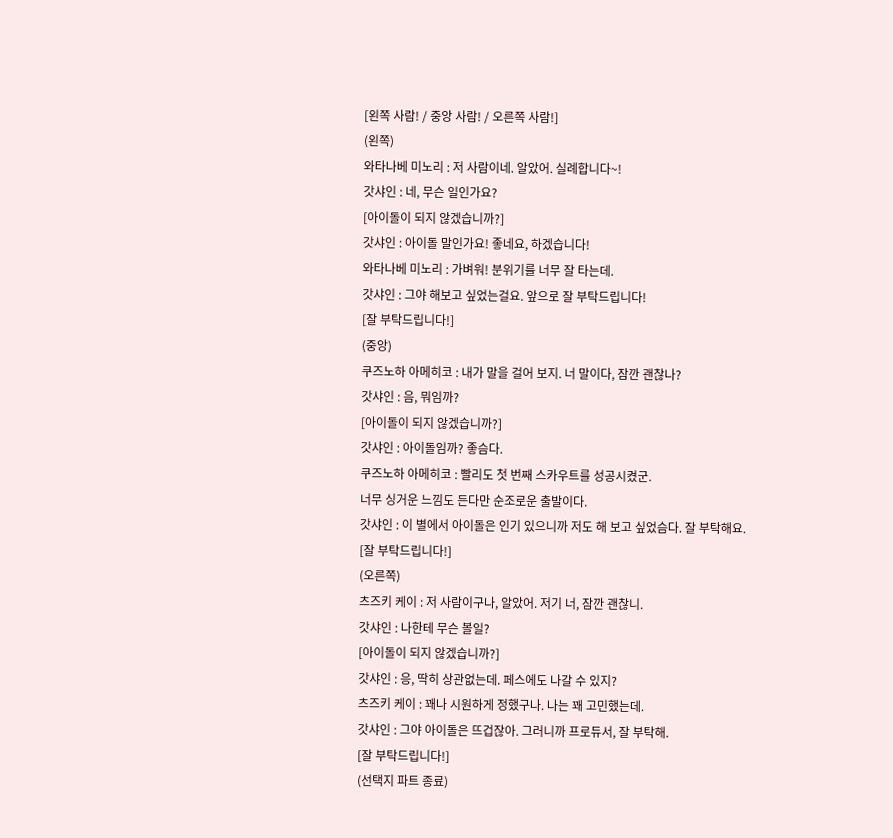[왼쪽 사람! / 중앙 사람! / 오른쪽 사람!]
(왼쪽)
와타나베 미노리 : 저 사람이네. 알았어. 실례합니다~!
갓샤인 : 네, 무슨 일인가요?
[아이돌이 되지 않겠습니까?]
갓샤인 : 아이돌 말인가요! 좋네요, 하겠습니다!
와타나베 미노리 : 가벼워! 분위기를 너무 잘 타는데.
갓샤인 : 그야 해보고 싶었는걸요. 앞으로 잘 부탁드립니다!
[잘 부탁드립니다!]
(중앙)
쿠즈노하 아메히코 : 내가 말을 걸어 보지. 너 말이다, 잠깐 괜찮나?
갓샤인 : 음, 뭐임까?
[아이돌이 되지 않겠습니까?]
갓샤인 : 아이돌임까? 좋슴다.
쿠즈노하 아메히코 : 빨리도 첫 번째 스카우트를 성공시켰군.
너무 싱거운 느낌도 든다만 순조로운 출발이다.
갓샤인 : 이 별에서 아이돌은 인기 있으니까 저도 해 보고 싶었슴다. 잘 부탁해요.
[잘 부탁드립니다!]
(오른쪽)
츠즈키 케이 : 저 사람이구나, 알았어. 저기 너, 잠깐 괜찮니.
갓샤인 : 나한테 무슨 볼일?
[아이돌이 되지 않겠습니까?]
갓샤인 : 응, 딱히 상관없는데. 페스에도 나갈 수 있지?
츠즈키 케이 : 꽤나 시원하게 정했구나. 나는 꽤 고민했는데.
갓샤인 : 그야 아이돌은 뜨겁잖아. 그러니까 프로듀서, 잘 부탁해.
[잘 부탁드립니다!]
(선택지 파트 종료)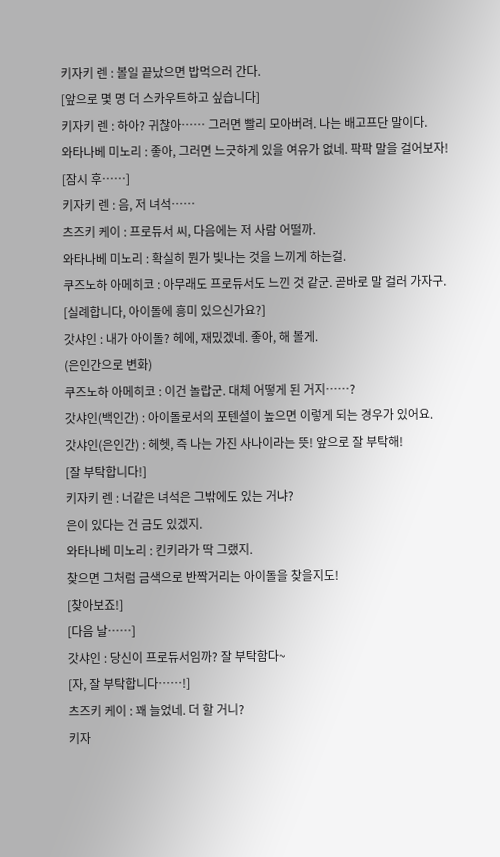키자키 렌 : 볼일 끝났으면 밥먹으러 간다.
[앞으로 몇 명 더 스카우트하고 싶습니다]
키자키 렌 : 하아? 귀찮아…… 그러면 빨리 모아버려. 나는 배고프단 말이다.
와타나베 미노리 : 좋아, 그러면 느긋하게 있을 여유가 없네. 팍팍 말을 걸어보자!
[잠시 후……]
키자키 렌 : 음, 저 녀석……
츠즈키 케이 : 프로듀서 씨, 다음에는 저 사람 어떨까.
와타나베 미노리 : 확실히 뭔가 빛나는 것을 느끼게 하는걸.
쿠즈노하 아메히코 : 아무래도 프로듀서도 느낀 것 같군. 곧바로 말 걸러 가자구.
[실례합니다, 아이돌에 흥미 있으신가요?]
갓샤인 : 내가 아이돌? 헤에, 재밌겠네. 좋아, 해 볼게.
(은인간으로 변화)
쿠즈노하 아메히코 : 이건 놀랍군. 대체 어떻게 된 거지……?
갓샤인(백인간) : 아이돌로서의 포텐셜이 높으면 이렇게 되는 경우가 있어요.
갓샤인(은인간) : 헤헷, 즉 나는 가진 사나이라는 뜻! 앞으로 잘 부탁해!
[잘 부탁합니다!]
키자키 렌 : 너같은 녀석은 그밖에도 있는 거냐?
은이 있다는 건 금도 있겠지.
와타나베 미노리 : 킨키라가 딱 그랬지.
찾으면 그처럼 금색으로 반짝거리는 아이돌을 찾을지도!
[찾아보죠!]
[다음 날……]
갓샤인 : 당신이 프로듀서임까? 잘 부탁함다~
[자, 잘 부탁합니다……!]
츠즈키 케이 : 꽤 늘었네. 더 할 거니?
키자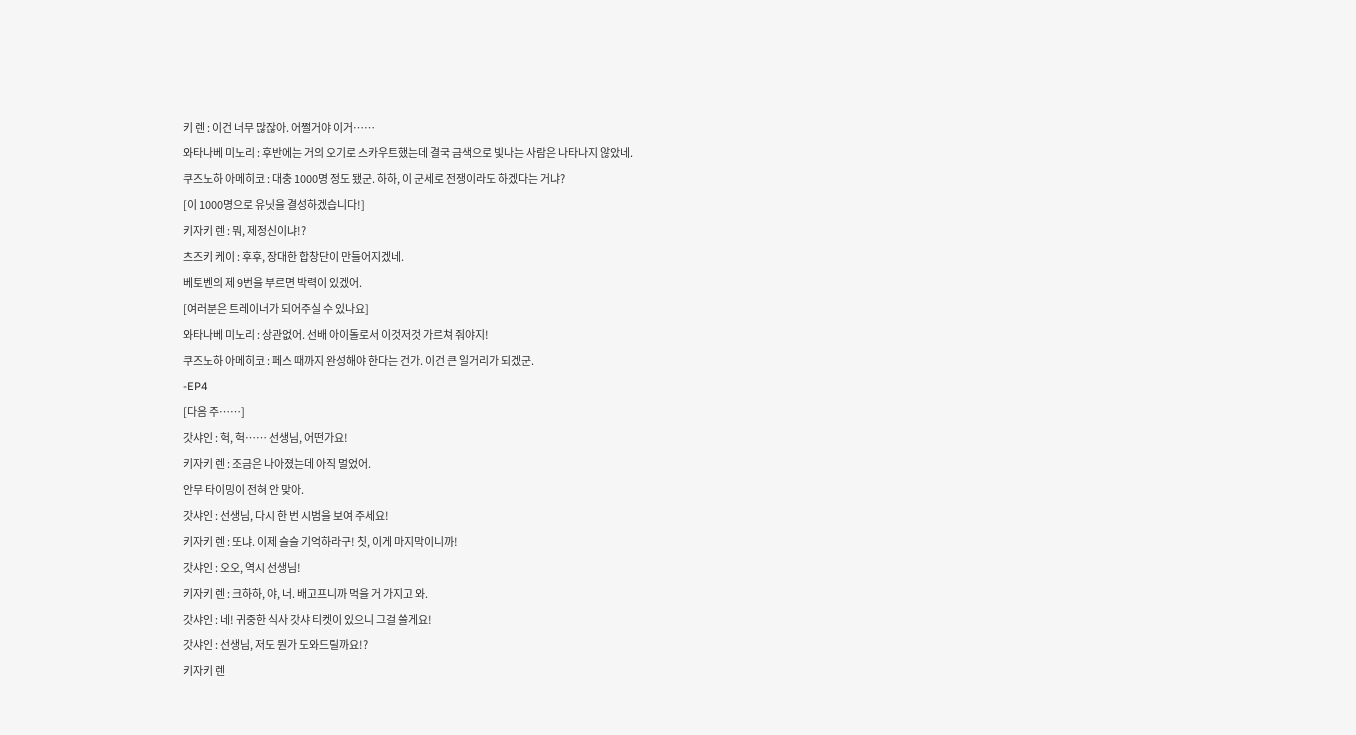키 렌 : 이건 너무 많잖아. 어쩔거야 이거……
와타나베 미노리 : 후반에는 거의 오기로 스카우트했는데 결국 금색으로 빛나는 사람은 나타나지 않았네.
쿠즈노하 아메히코 : 대충 1000명 정도 됐군. 하하, 이 군세로 전쟁이라도 하겠다는 거냐?
[이 1000명으로 유닛을 결성하겠습니다!]
키자키 렌 : 뭐, 제정신이냐!?
츠즈키 케이 : 후후, 장대한 합창단이 만들어지겠네.
베토벤의 제 9번을 부르면 박력이 있겠어.
[여러분은 트레이너가 되어주실 수 있나요]
와타나베 미노리 : 상관없어. 선배 아이돌로서 이것저것 가르쳐 줘야지!
쿠즈노하 아메히코 : 페스 때까지 완성해야 한다는 건가. 이건 큰 일거리가 되겠군.
-EP4
[다음 주……]
갓샤인 : 헉, 헉…… 선생님, 어떤가요!
키자키 렌 : 조금은 나아졌는데 아직 멀었어.
안무 타이밍이 전혀 안 맞아.
갓샤인 : 선생님, 다시 한 번 시범을 보여 주세요!
키자키 렌 : 또냐. 이제 슬슬 기억하라구! 칫, 이게 마지막이니까!
갓샤인 : 오오, 역시 선생님!
키자키 렌 : 크하하, 야, 너. 배고프니까 먹을 거 가지고 와.
갓샤인 : 네! 귀중한 식사 갓샤 티켓이 있으니 그걸 쓸게요!
갓샤인 : 선생님, 저도 뭔가 도와드릴까요!?
키자키 렌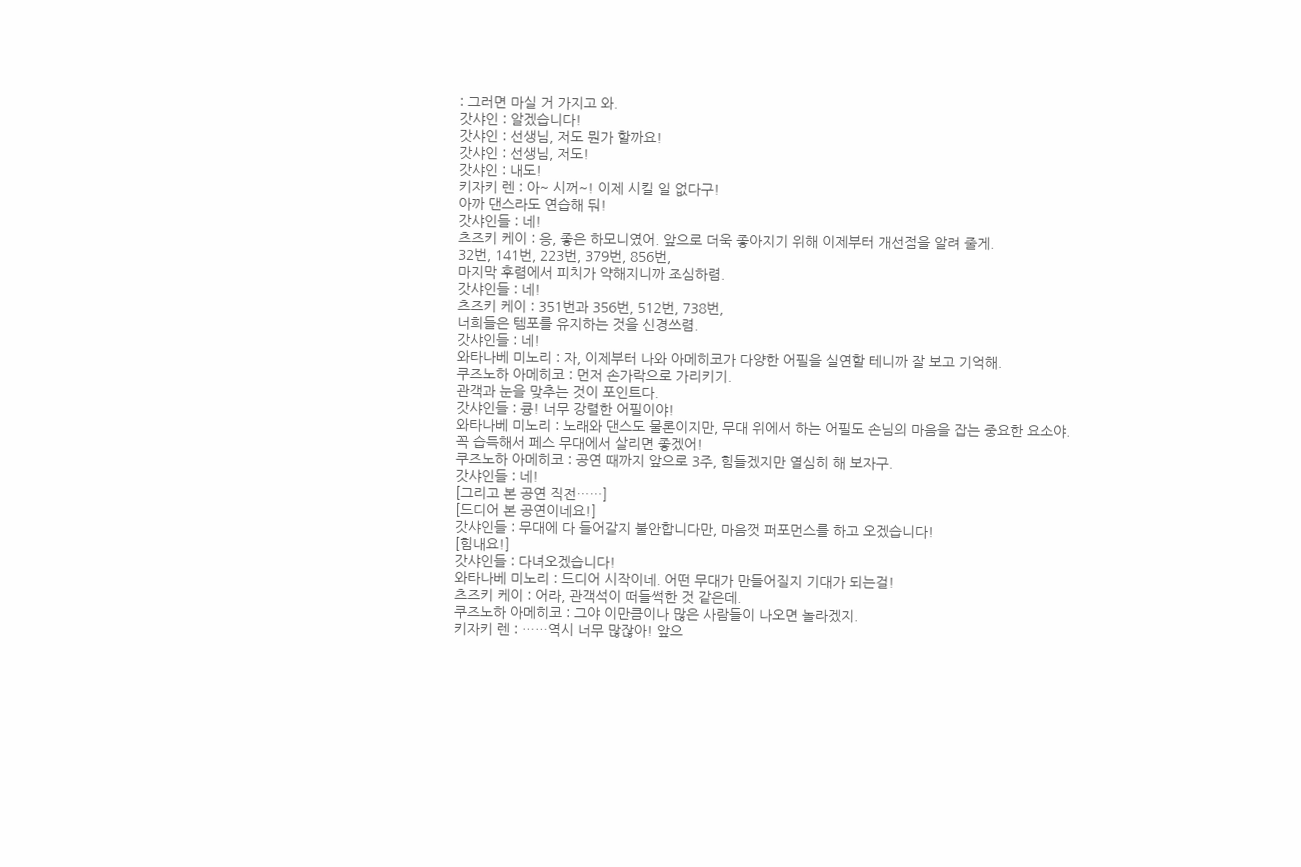: 그러면 마실 거 가지고 와.
갓샤인 : 알겠습니다!
갓샤인 : 선생님, 저도 뭔가 할까요!
갓샤인 : 선생님, 저도!
갓샤인 : 내도!
키자키 렌 : 아~ 시꺼~! 이제 시킬 일 없다구!
아까 댄스라도 연습해 둬!
갓샤인들 : 네!
츠즈키 케이 : 응, 좋은 하모니였어. 앞으로 더욱 좋아지기 위해 이제부터 개선점을 알려 줄게.
32번, 141번, 223번, 379번, 856번,
마지막 후렴에서 피치가 약해지니까 조심하렴.
갓샤인들 : 네!
츠즈키 케이 : 351번과 356번, 512번, 738번,
너희들은 템포를 유지하는 것을 신경쓰렴.
갓샤인들 : 네!
와타나베 미노리 : 자, 이제부터 나와 아메히코가 다양한 어필을 실연할 테니까 잘 보고 기억해.
쿠즈노하 아메히코 : 먼저 손가락으로 가리키기.
관객과 눈을 맞추는 것이 포인트다.
갓샤인들 : 큥! 너무 강렬한 어필이야!
와타나베 미노리 : 노래와 댄스도 물론이지만, 무대 위에서 하는 어필도 손님의 마음을 잡는 중요한 요소야.
꼭 습득해서 페스 무대에서 살리면 좋겠어!
쿠즈노하 아메히코 : 공연 때까지 앞으로 3주, 힘들겠지만 열심히 해 보자구.
갓샤인들 : 네!
[그리고 본 공연 직전……]
[드디어 본 공연이네요!]
갓샤인들 : 무대에 다 들어갈지 불안합니다만, 마음껏 퍼포먼스를 하고 오겠습니다!
[힘내요!]
갓샤인들 : 다녀오겠습니다!
와타나베 미노리 : 드디어 시작이네. 어떤 무대가 만들어질지 기대가 되는걸!
츠즈키 케이 : 어라, 관객석이 떠들썩한 것 같은데.
쿠즈노하 아메히코 : 그야 이만큼이나 많은 사람들이 나오면 놀라겠지.
키자키 렌 : ……역시 너무 많잖아! 앞으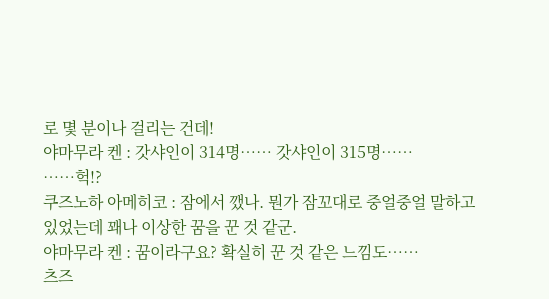로 몇 분이나 걸리는 건데!
야마무라 켄 : 갓샤인이 314명…… 갓샤인이 315명……
……헉!?
쿠즈노하 아메히코 : 잠에서 깼나. 뭔가 잠꼬대로 중얼중얼 말하고 있었는데 꽤나 이상한 꿈을 꾼 것 같군.
야마무라 켄 : 꿈이라구요? 확실히 꾼 것 같은 느낌도……
츠즈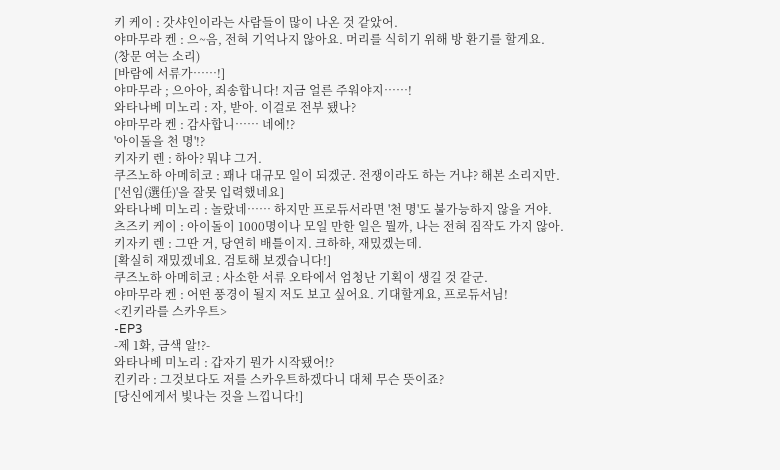키 케이 : 갓샤인이라는 사람들이 많이 나온 것 같았어.
야마무라 켄 : 으~음, 전혀 기억나지 않아요. 머리를 식히기 위해 방 환기를 할게요.
(창문 여는 소리)
[바람에 서류가……!]
야마무라 ; 으아아, 죄송합니다! 지금 얼른 주워야지……!
와타나베 미노리 : 자, 받아. 이걸로 전부 됐나?
야마무라 켄 : 감사합니…… 네에!?
'아이돌을 천 명'!?
키자키 렌 : 하아? 뭐냐 그거.
쿠즈노하 아메히코 : 꽤나 대규모 일이 되겠군. 전쟁이라도 하는 거냐? 해본 소리지만.
['선임(選任)'을 잘못 입력했네요]
와타나베 미노리 : 놀랐네…… 하지만 프로듀서라면 '천 명'도 불가능하지 않을 거야.
츠즈키 케이 : 아이돌이 1000명이나 모일 만한 일은 뭘까, 나는 전혀 짐작도 가지 않아.
키자키 렌 : 그딴 거, 당연히 배틀이지. 크하하, 재밌겠는데.
[확실히 재밌겠네요. 검토해 보겠습니다!]
쿠즈노하 아메히코 : 사소한 서류 오타에서 엄청난 기획이 생길 것 같군.
야마무라 켄 : 어떤 풍경이 될지 저도 보고 싶어요. 기대할게요, 프로듀서님!
<킨키라를 스카우트>
-EP3
-제 1화, 금색 알!?-
와타나베 미노리 : 갑자기 뭔가 시작됐어!?
킨키라 : 그것보다도 저를 스카우트하겠다니 대체 무슨 뜻이죠?
[당신에게서 빛나는 것을 느낍니다!]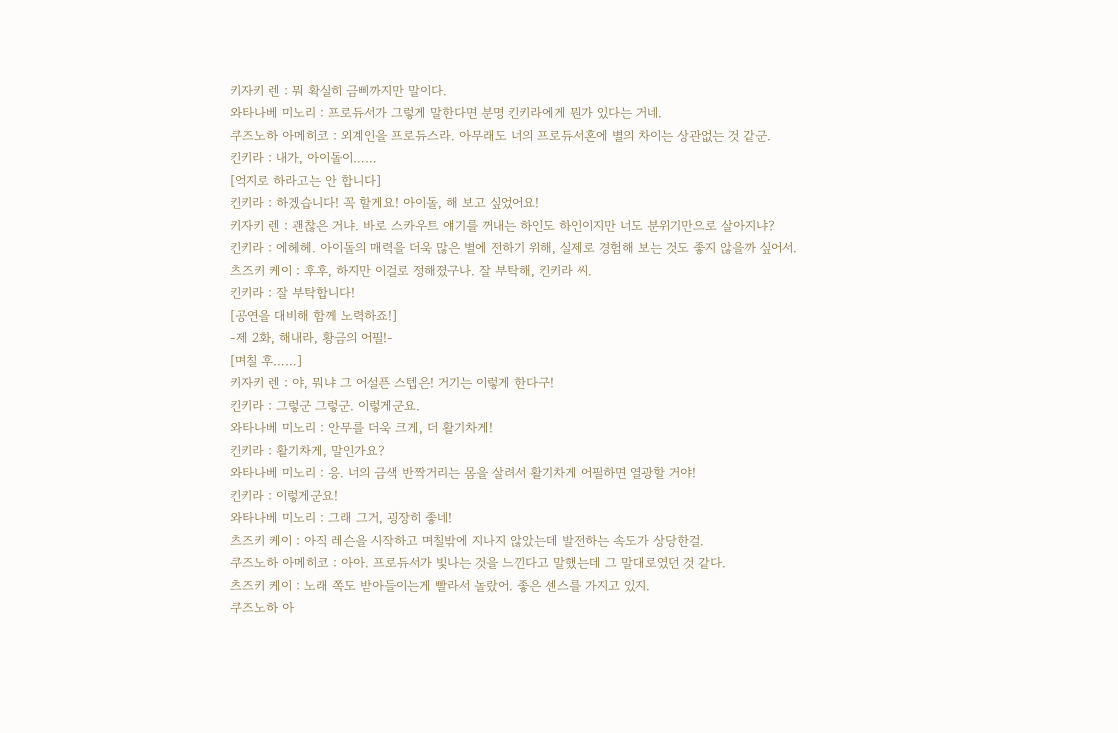키자키 렌 : 뭐 확실히 금삐까지만 말이다.
와타나베 미노리 : 프로듀서가 그렇게 말한다면 분명 킨키라에게 뭔가 있다는 거네.
쿠즈노하 아메히코 : 외계인을 프로듀스라. 아무래도 너의 프로듀서혼에 별의 차이는 상관없는 것 같군.
킨키라 : 내가, 아이돌이……
[억지로 하라고는 안 합니다]
킨키라 : 하겠습니다! 꼭 할게요! 아이돌, 해 보고 싶었어요!
키자키 렌 : 괜찮은 거냐. 바로 스카우트 얘기를 꺼내는 하인도 하인이지만 너도 분위기만으로 살아지냐?
킨키라 : 에헤헤. 아이돌의 매력을 더욱 많은 별에 전하기 위해, 실제로 경험해 보는 것도 좋지 않을까 싶어서.
츠즈키 케이 : 후후, 하지만 이걸로 정해졌구나. 잘 부탁해, 킨키라 씨.
킨키라 : 잘 부탁합니다!
[공연을 대비해 함께 노력하죠!]
-제 2화, 해내라, 황금의 어필!-
[며칠 후……]
키자키 렌 : 야, 뭐냐 그 어설픈 스텝은! 거기는 이렇게 한다구!
킨키라 : 그렇군 그렇군. 이렇게군요.
와타나베 미노리 : 안무를 더욱 크게, 더 활기차게!
킨키라 : 활기차게, 말인가요?
와타나베 미노리 : 응. 너의 금색 반짝거리는 몸을 살려서 활기차게 어필하면 열광할 거야!
킨키라 : 이렇게군요!
와타나베 미노리 : 그래 그거, 굉장히 좋네!
츠즈키 케이 : 아직 레슨을 시작하고 며칠밖에 지나지 않았는데 발전하는 속도가 상당한걸.
쿠즈노하 아메히코 : 아아. 프로듀서가 빛나는 것을 느낀다고 말했는데 그 말대로였던 것 같다.
츠즈키 케이 : 노래 쪽도 받아들이는게 빨라서 놀랐어. 좋은 센스를 가지고 있지.
쿠즈노하 아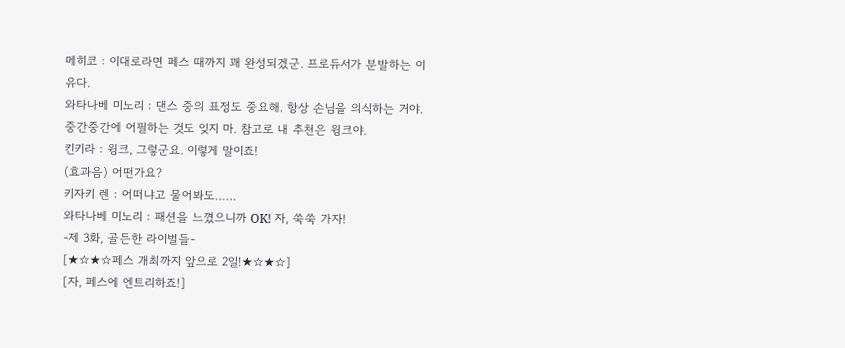메히코 : 이대로라면 페스 때까지 꽤 완성되겠군. 프로듀서가 분발하는 이유다.
와타나베 미노리 : 댄스 중의 표정도 중요해. 항상 손님을 의식하는 거야.
중간중간에 어필하는 것도 잊지 마. 참고로 내 추천은 윙크야.
킨키라 : 윙크, 그렇군요. 이렇게 말이죠!
(효과음) 어떤가요?
키자키 렌 : 어떠냐고 물어봐도……
와타나베 미노리 : 패션을 느꼈으니까 OK! 자, 쑥쑥 가자!
-제 3화, 골든한 라이벌들-
[★☆★☆페스 개최까지 앞으로 2일!★☆★☆]
[자, 페스에 엔트리하죠!]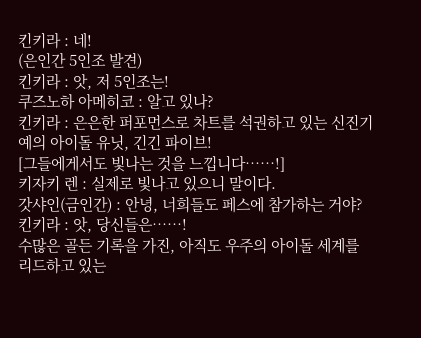킨키라 : 네!
(은인간 5인조 발견)
킨키라 : 앗, 저 5인조는!
쿠즈노하 아메히코 : 알고 있나?
킨키라 : 은은한 퍼포먼스로 차트를 석권하고 있는 신진기예의 아이돌 유닛, 긴긴 파이브!
[그들에게서도 빛나는 것을 느낍니다……!]
키자키 렌 : 실제로 빛나고 있으니 말이다.
갓샤인(금인간) : 안녕, 너희들도 페스에 참가하는 거야?
킨키라 : 앗, 당신들은……!
수많은 골든 기록을 가진, 아직도 우주의 아이돌 세계를 리드하고 있는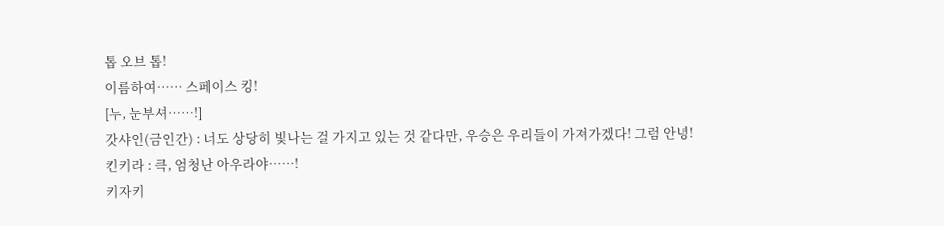톱 오브 톱!
이름하여…… 스페이스 킹!
[누, 눈부셔……!]
갓샤인(금인간) : 너도 상당히 빛나는 걸 가지고 있는 것 같다만, 우승은 우리들이 가져가겠다! 그럼 안녕!
킨키라 : 큭, 엄청난 아우라야……!
키자키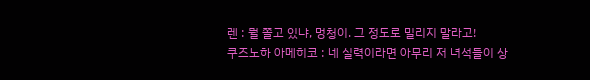렌 : 뭘 쫄고 있냐, 멍청이. 그 정도로 밀리지 말라고!
쿠즈노하 아메히코 : 네 실력이라면 아무리 저 녀석들이 상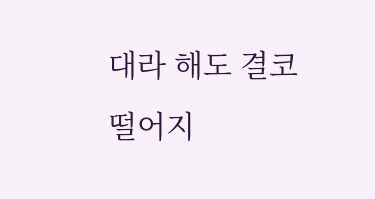대라 해도 결코 떨어지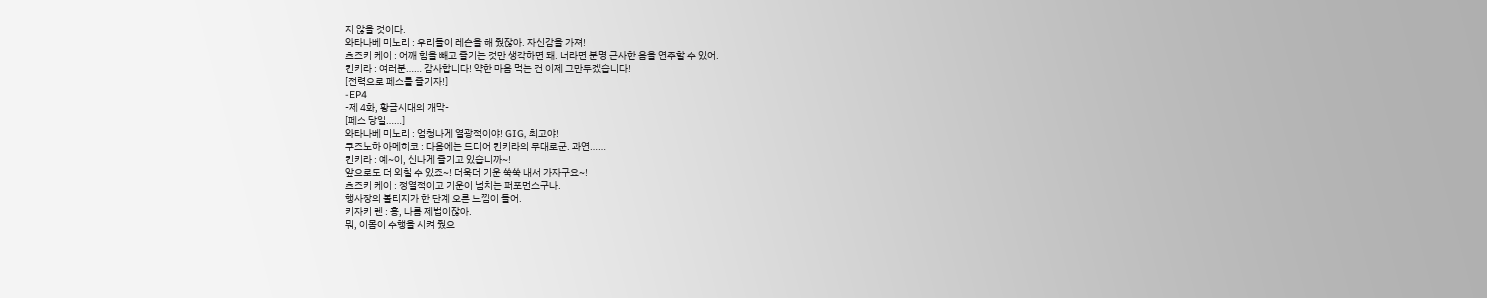지 않을 것이다.
와타나베 미노리 : 우리들이 레슨을 해 줬잖아. 자신감을 가져!
츠즈키 케이 : 어깨 힘을 빼고 즐기는 것만 생각하면 돼. 너라면 분명 근사한 음을 연주할 수 있어.
킨키라 : 여러분…… 감사합니다! 약한 마음 먹는 건 이제 그만두겠습니다!
[전력으로 페스를 즐기자!]
-EP4
-제 4화, 황금시대의 개막-
[페스 당일……]
와타나베 미노리 : 엄청나게 열광적이야! GIG, 최고야!
쿠즈노하 아메히코 : 다음에는 드디어 킨키라의 무대로군. 과연……
킨키라 : 예~이, 신나게 즐기고 있습니까~!
앞으로도 더 외칠 수 있죠~! 더욱더 기운 쑥쑥 내서 가자구요~!
츠즈키 케이 : 정열적이고 기운이 넘치는 퍼포먼스구나.
행사장의 볼티지가 한 단계 오른 느낌이 들어.
키자키 렌 : 흥, 나름 제법이잖아.
뭐, 이몸이 수행을 시켜 줬으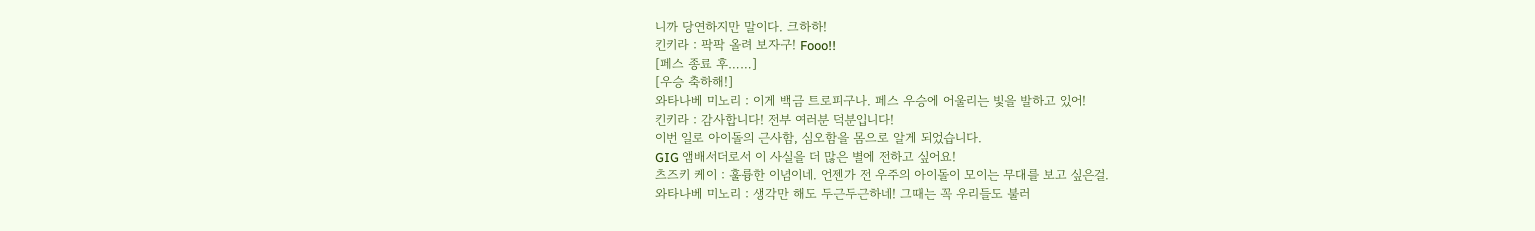니까 당연하지만 말이다. 크하하!
킨키라 : 팍팍 올려 보자구! Fooo!!
[페스 종료 후……]
[우승 축하해!]
와타나베 미노리 : 이게 백금 트로피구나. 페스 우승에 어울리는 빛을 발하고 있어!
킨키라 : 감사합니다! 전부 여러분 덕분입니다!
이번 일로 아이돌의 근사함, 심오함을 몸으로 알게 되었습니다.
GIG 앰배서더로서 이 사실을 더 많은 별에 전하고 싶어요!
츠즈키 케이 : 훌륭한 이념이네. 언젠가 전 우주의 아이돌이 모이는 무대를 보고 싶은걸.
와타나베 미노리 : 생각만 해도 두근두근하네! 그때는 꼭 우리들도 불러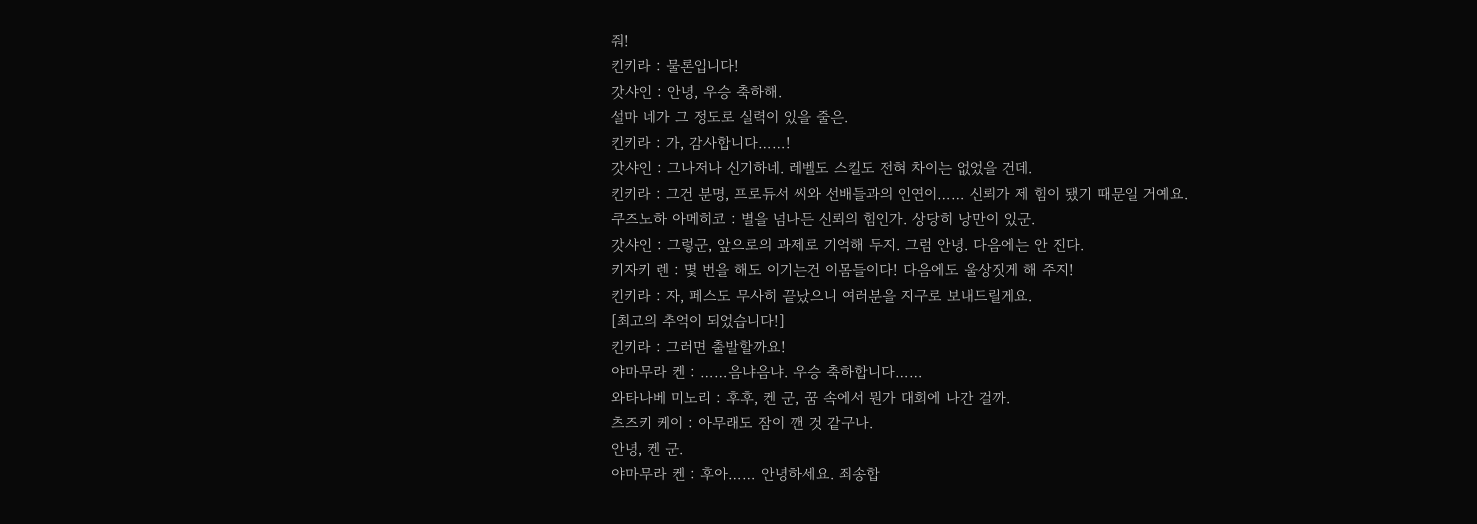줘!
킨키라 : 물론입니다!
갓샤인 : 안녕, 우승 축하해.
설마 네가 그 정도로 실력이 있을 줄은.
킨키라 : 가, 감사합니다……!
갓샤인 : 그나저나 신기하네. 레벨도 스킬도 전혀 차이는 없었을 건데.
킨키라 : 그건 분명, 프로듀서 씨와 선배들과의 인연이…… 신뢰가 제 힘이 됐기 때문일 거예요.
쿠즈노하 아메히코 : 별을 넘나든 신뢰의 힘인가. 상당히 낭만이 있군.
갓샤인 : 그렇군, 앞으로의 과제로 기억해 두지. 그럼 안녕. 다음에는 안 진다.
키자키 렌 : 몇 번을 해도 이기는건 이몸들이다! 다음에도 울상짓게 해 주지!
킨키라 : 자, 페스도 무사히 끝났으니 여러분을 지구로 보내드릴게요.
[최고의 추억이 되었습니다!]
킨키라 : 그러면 출발할까요!
야마무라 켄 : ……음냐음냐. 우승 축하합니다……
와타나베 미노리 : 후후, 켄 군, 꿈 속에서 뭔가 대회에 나간 걸까.
츠즈키 케이 : 아무래도 잠이 깬 것 같구나.
안녕, 켄 군.
야마무라 켄 : 후아…… 안녕하세요. 죄송합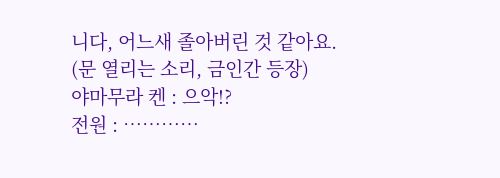니다, 어느새 졸아버린 것 같아요.
(문 열리는 소리, 금인간 등장)
야마무라 켄 : 으악!?
전원 : …………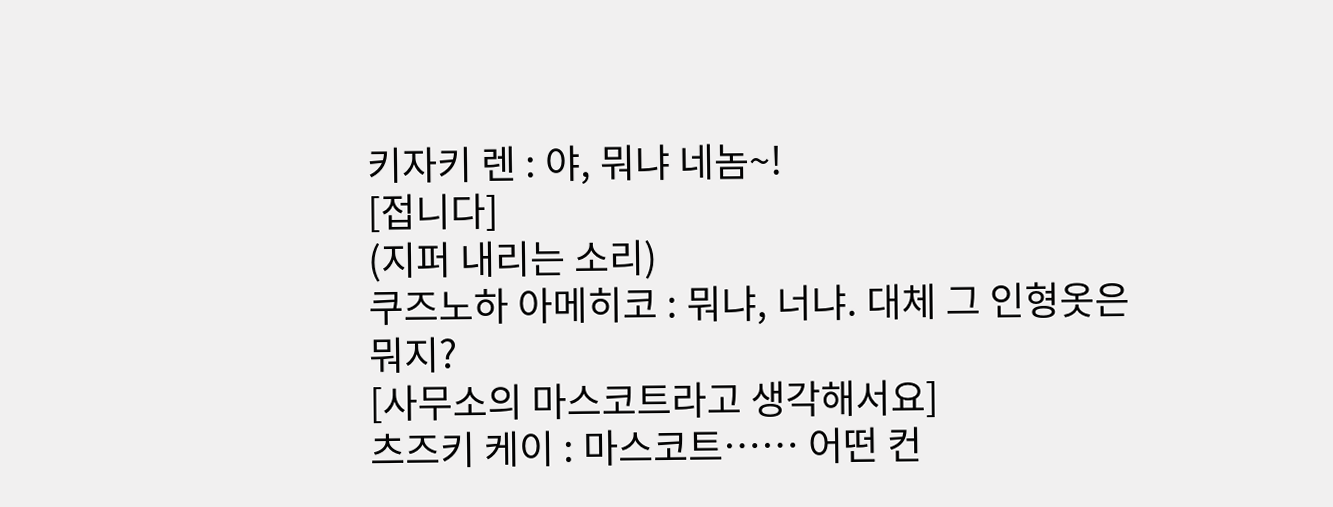키자키 렌 : 야, 뭐냐 네놈~!
[접니다]
(지퍼 내리는 소리)
쿠즈노하 아메히코 : 뭐냐, 너냐. 대체 그 인형옷은 뭐지?
[사무소의 마스코트라고 생각해서요]
츠즈키 케이 : 마스코트…… 어떤 컨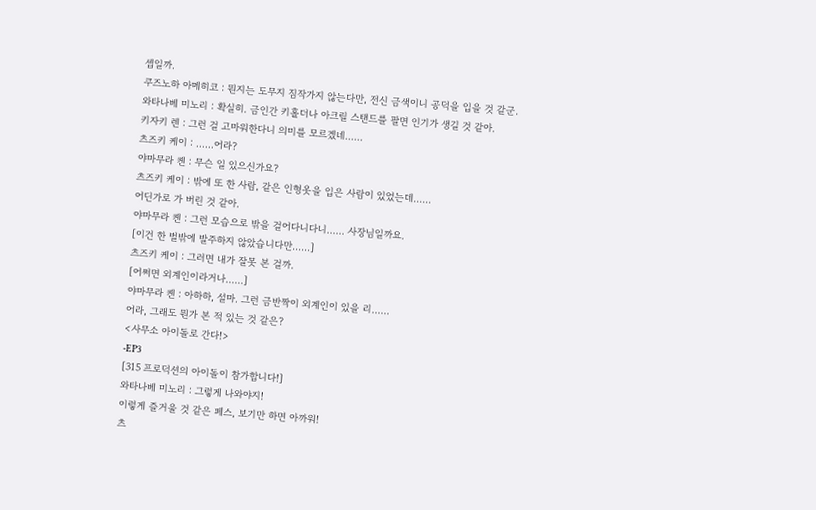셉일까.
쿠즈노하 아메히코 : 뭔지는 도무지 짐작가지 않는다만, 전신 금색이니 공덕을 입을 것 같군.
와타나베 미노리 : 확실히. 금인간 키홀더나 아크릴 스탠드를 팔면 인기가 생길 것 같아.
키자키 렌 : 그런 걸 고마워한다니 의미를 모르겠네……
츠즈키 케이 : ……어라?
야마무라 켄 : 무슨 일 있으신가요?
츠즈키 케이 : 밖에 또 한 사람, 같은 인형옷을 입은 사람이 있었는데……
어딘가로 가 버린 것 같아.
야마무라 켄 : 그런 모습으로 밖을 걸어다니다니…… 사장님일까요.
[이건 한 벌밖에 발주하지 않았습니다만……]
츠즈키 케이 : 그러면 내가 잘못 본 걸까.
[어쩌면 외계인이라거나……]
야마무라 켄 : 아하하, 설마. 그런 금반짝이 외계인이 있을 리……
어라, 그래도 뭔가 본 적 있는 것 같은?
<사무소 아이돌로 간다!>
-EP3
[315 프로덕션의 아이돌이 참가합니다!]
와타나베 미노리 : 그렇게 나와야지!
이렇게 즐거울 것 같은 페스, 보기만 하면 아까워!
츠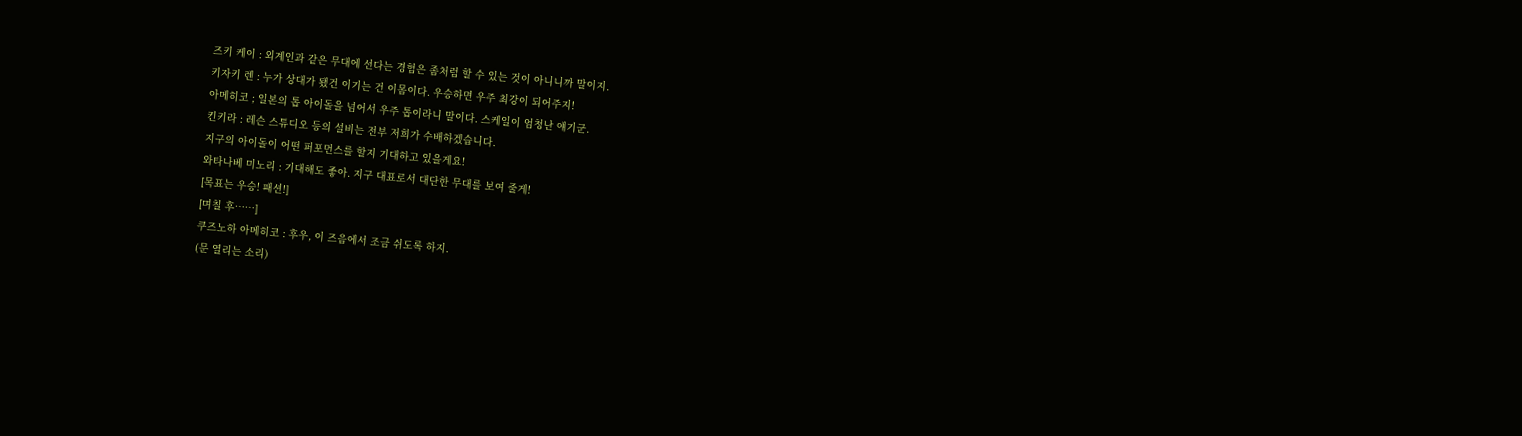즈키 케이 : 외계인과 같은 무대에 선다는 경험은 좀처럼 할 수 있는 것이 아니니까 말이지.
키자키 렌 : 누가 상대가 됐건 이기는 건 이몸이다. 우승하면 우주 최강이 되어주지!
아메히코 ; 일본의 톱 아이돌을 넘어서 우주 톱이라니 말이다. 스케일이 엄청난 얘기군.
킨키라 : 레슨 스튜디오 등의 설비는 전부 저희가 수배하겠습니다.
지구의 아이돌이 어떤 퍼포먼스를 할지 기대하고 있을게요!
와타나베 미노리 : 기대해도 좋아. 지구 대표로서 대단한 무대를 보여 줄게!
[목표는 우승! 패션!]
[며칠 후……]
쿠즈노하 아메히코 : 후우, 이 즈음에서 조금 쉬도록 하지.
(문 열리는 소리)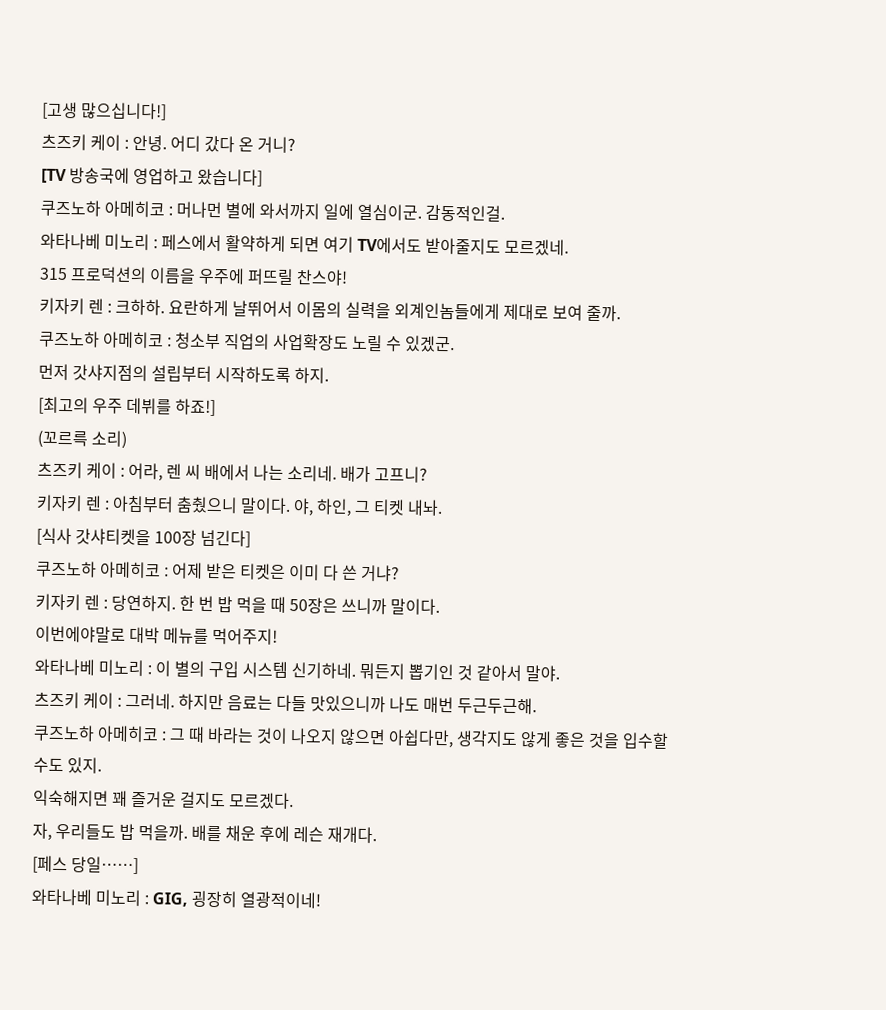[고생 많으십니다!]
츠즈키 케이 : 안녕. 어디 갔다 온 거니?
[TV 방송국에 영업하고 왔습니다]
쿠즈노하 아메히코 : 머나먼 별에 와서까지 일에 열심이군. 감동적인걸.
와타나베 미노리 : 페스에서 활약하게 되면 여기 TV에서도 받아줄지도 모르겠네.
315 프로덕션의 이름을 우주에 퍼뜨릴 찬스야!
키자키 렌 : 크하하. 요란하게 날뛰어서 이몸의 실력을 외계인놈들에게 제대로 보여 줄까.
쿠즈노하 아메히코 : 청소부 직업의 사업확장도 노릴 수 있겠군.
먼저 갓샤지점의 설립부터 시작하도록 하지.
[최고의 우주 데뷔를 하죠!]
(꼬르륵 소리)
츠즈키 케이 : 어라, 렌 씨 배에서 나는 소리네. 배가 고프니?
키자키 렌 : 아침부터 춤췄으니 말이다. 야, 하인, 그 티켓 내놔.
[식사 갓샤티켓을 100장 넘긴다]
쿠즈노하 아메히코 : 어제 받은 티켓은 이미 다 쓴 거냐?
키자키 렌 : 당연하지. 한 번 밥 먹을 때 50장은 쓰니까 말이다.
이번에야말로 대박 메뉴를 먹어주지!
와타나베 미노리 : 이 별의 구입 시스템 신기하네. 뭐든지 뽑기인 것 같아서 말야.
츠즈키 케이 : 그러네. 하지만 음료는 다들 맛있으니까 나도 매번 두근두근해.
쿠즈노하 아메히코 : 그 때 바라는 것이 나오지 않으면 아쉽다만, 생각지도 않게 좋은 것을 입수할 수도 있지.
익숙해지면 꽤 즐거운 걸지도 모르겠다.
자, 우리들도 밥 먹을까. 배를 채운 후에 레슨 재개다.
[페스 당일……]
와타나베 미노리 : GIG, 굉장히 열광적이네!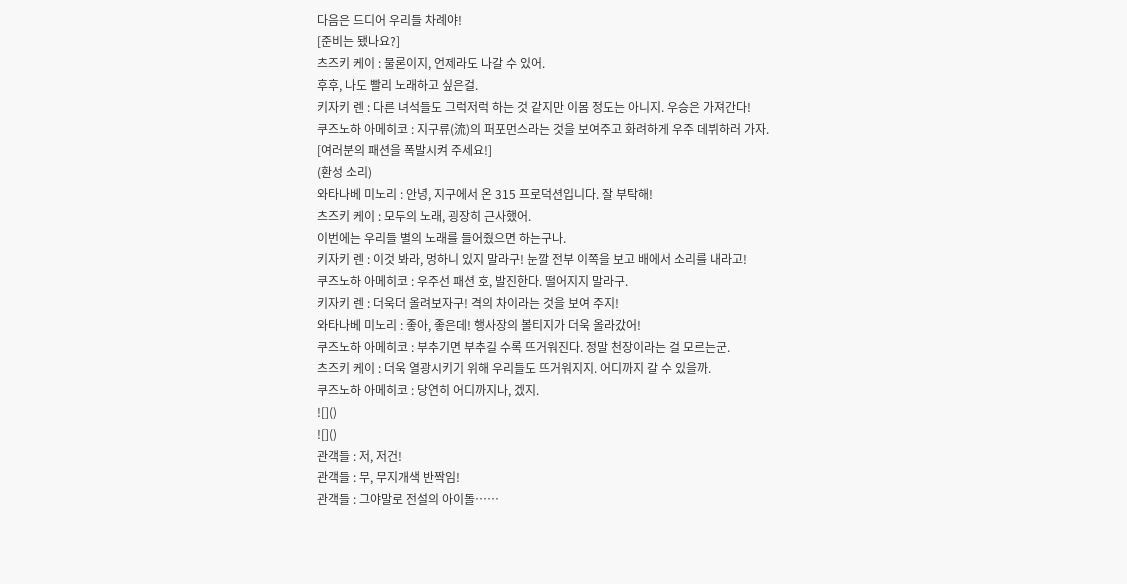다음은 드디어 우리들 차례야!
[준비는 됐나요?]
츠즈키 케이 : 물론이지, 언제라도 나갈 수 있어.
후후, 나도 빨리 노래하고 싶은걸.
키자키 렌 : 다른 녀석들도 그럭저럭 하는 것 같지만 이몸 정도는 아니지. 우승은 가져간다!
쿠즈노하 아메히코 : 지구류(流)의 퍼포먼스라는 것을 보여주고 화려하게 우주 데뷔하러 가자.
[여러분의 패션을 폭발시켜 주세요!]
(환성 소리)
와타나베 미노리 : 안녕, 지구에서 온 315 프로덕션입니다. 잘 부탁해!
츠즈키 케이 : 모두의 노래, 굉장히 근사했어.
이번에는 우리들 별의 노래를 들어줬으면 하는구나.
키자키 렌 : 이것 봐라, 멍하니 있지 말라구! 눈깔 전부 이쪽을 보고 배에서 소리를 내라고!
쿠즈노하 아메히코 : 우주선 패션 호, 발진한다. 떨어지지 말라구.
키자키 렌 : 더욱더 올려보자구! 격의 차이라는 것을 보여 주지!
와타나베 미노리 : 좋아, 좋은데! 행사장의 볼티지가 더욱 올라갔어!
쿠즈노하 아메히코 : 부추기면 부추길 수록 뜨거워진다. 정말 천장이라는 걸 모르는군.
츠즈키 케이 : 더욱 열광시키기 위해 우리들도 뜨거워지지. 어디까지 갈 수 있을까.
쿠즈노하 아메히코 : 당연히 어디까지나, 겠지.
![]()
![]()
관객들 : 저, 저건!
관객들 : 무, 무지개색 반짝임!
관객들 : 그야말로 전설의 아이돌……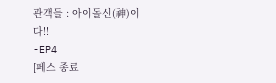관객들 : 아이돌신(神)이다!!
-EP4
[페스 종료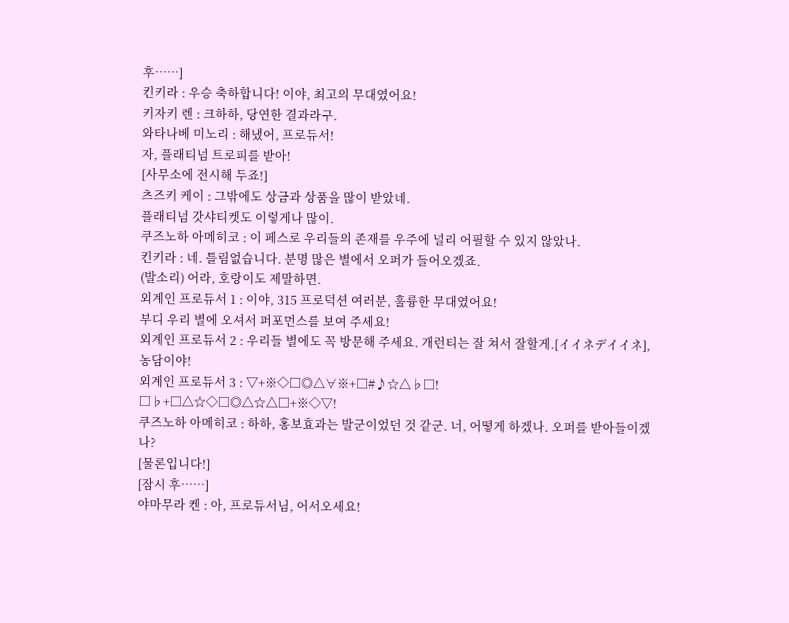후……]
킨키라 : 우승 축하합니다! 이야, 최고의 무대였어요!
키자키 렌 : 크하하, 당연한 결과라구.
와타나베 미노리 : 해냈어, 프로듀서!
자, 플래티넘 트로피를 받아!
[사무소에 전시해 두죠!]
츠즈키 케이 : 그밖에도 상금과 상품을 많이 받았네.
플래티넘 갓샤티켓도 이렇게나 많이.
쿠즈노하 아메히코 : 이 페스로 우리들의 존재를 우주에 널리 어필할 수 있지 않았나.
킨키라 : 네. 틀림없습니다. 분명 많은 별에서 오퍼가 들어오겠죠.
(발소리) 어라, 호랑이도 제말하면.
외계인 프로듀서 1 : 이야, 315 프로덕션 여러분, 훌륭한 무대였어요!
부디 우리 별에 오셔서 퍼포먼스를 보여 주세요!
외계인 프로듀서 2 : 우리들 별에도 꼭 방문해 주세요. 개런티는 잘 쳐서 잘할게.[イイネデイイネ], 농담이야!
외계인 프로듀서 3 : ▽+※◇□◎△∀※+□#♪☆△♭□!
□♭+□△☆◇□◎△☆△□+※◇▽!
쿠즈노하 아메히코 : 하하, 홍보효과는 발군이었던 것 같군. 너, 어떻게 하겠나. 오퍼를 받아들이겠나?
[물론입니다!]
[잠시 후……]
야마무라 켄 : 아, 프로듀서님, 어서오세요!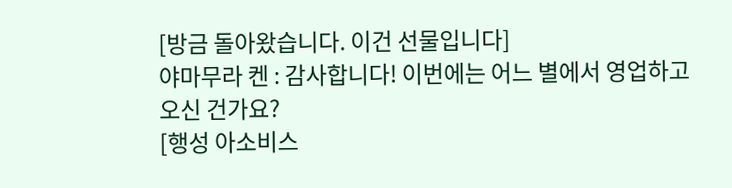[방금 돌아왔습니다. 이건 선물입니다]
야마무라 켄 : 감사합니다! 이번에는 어느 별에서 영업하고 오신 건가요?
[행성 아소비스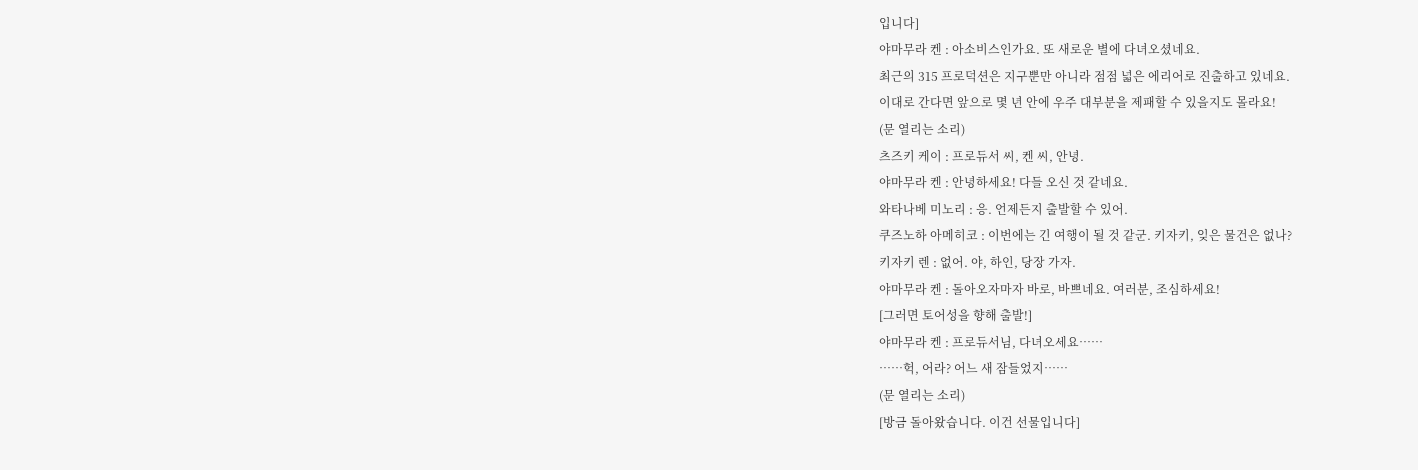입니다]
야마무라 켄 : 아소비스인가요. 또 새로운 별에 다녀오셨네요.
최근의 315 프로덕션은 지구뿐만 아니라 점점 넓은 에리어로 진출하고 있네요.
이대로 간다면 앞으로 몇 년 안에 우주 대부분을 제패할 수 있을지도 몰라요!
(문 열리는 소리)
츠즈키 케이 : 프로듀서 씨, 켄 씨, 안녕.
야마무라 켄 : 안녕하세요! 다들 오신 것 같네요.
와타나베 미노리 : 응. 언제든지 출발할 수 있어.
쿠즈노하 아메히코 : 이번에는 긴 여행이 될 것 같군. 키자키, 잊은 물건은 없나?
키자키 렌 : 없어. 야, 하인, 당장 가자.
야마무라 켄 : 돌아오자마자 바로, 바쁘네요. 여러분, 조심하세요!
[그러면 토어성을 향해 출발!]
야마무라 켄 : 프로듀서님, 다녀오세요……
……헉, 어라? 어느 새 잠들었지……
(문 열리는 소리)
[방금 돌아왔습니다. 이건 선물입니다]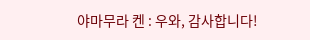야마무라 켄 : 우와, 감사합니다!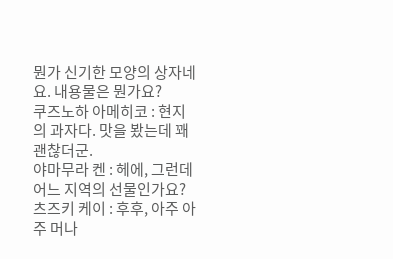뭔가 신기한 모양의 상자네요. 내용물은 뭔가요?
쿠즈노하 아메히코 : 현지의 과자다. 맛을 봤는데 꽤 괜찮더군.
야마무라 켄 : 헤에, 그런데 어느 지역의 선물인가요?
츠즈키 케이 : 후후, 아주 아주 머나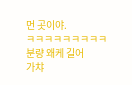먼 곳이야.
ㅋㅋㅋㅋㅋㅋㅋㅋㅋ
분량 왜케 길어
가챠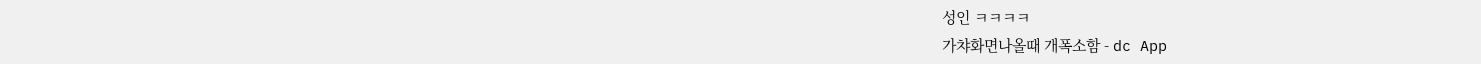성인 ㅋㅋㅋㅋ
가챠화면나올때 개폭소함 - dc App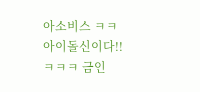아소비스 ㅋㅋ
아이돌신이다!!
ㅋㅋㅋ 금인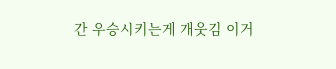간 우승시키는게 개웃김 이거